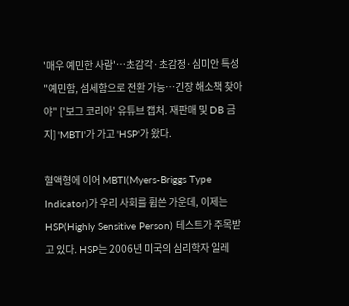'매우 예민한 사람'…초감각·초감정·심미안 특성 "예민함, 섬세함으로 전환 가능…긴장 해소책 찾아야" ['보그 코리아' 유튜브 캡처. 재판매 및 DB 금지] 'MBTI'가 가고 'HSP'가 왔다.

혈액형에 이어 MBTI(Myers-Briggs Type Indicator)가 우리 사회를 휩쓴 가운데, 이제는 HSP(Highly Sensitive Person) 테스트가 주목받고 있다. HSP는 2006년 미국의 심리학자 일레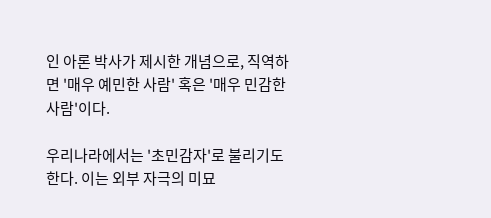인 아론 박사가 제시한 개념으로, 직역하면 '매우 예민한 사람' 혹은 '매우 민감한 사람'이다.

우리나라에서는 '초민감자'로 불리기도 한다. 이는 외부 자극의 미묘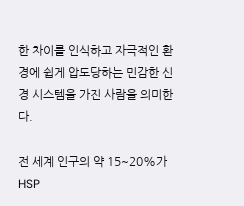한 차이를 인식하고 자극적인 환경에 쉽게 압도당하는 민감한 신경 시스템을 가진 사람을 의미한다.

전 세계 인구의 약 15~20%가 HSP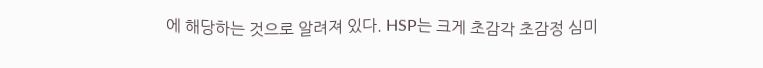에 해당하는 것으로 알려져 있다. HSP는 크게 초감각 초감정 심미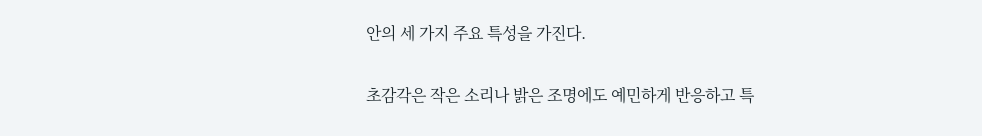안의 세 가지 주요 특성을 가진다.

초감각은 작은 소리나 밝은 조명에도 예민하게 반응하고 특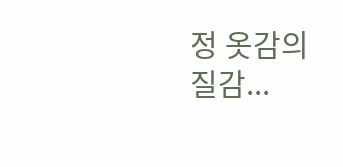정 옷감의 질감...